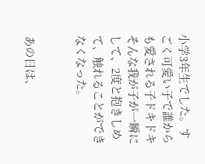小学3年生でした。すごく可愛い子で誰からも愛される子ドキドキそんな我が子が一瞬にして、2度と抱きしめて、触れることができなくなった。


あの日は、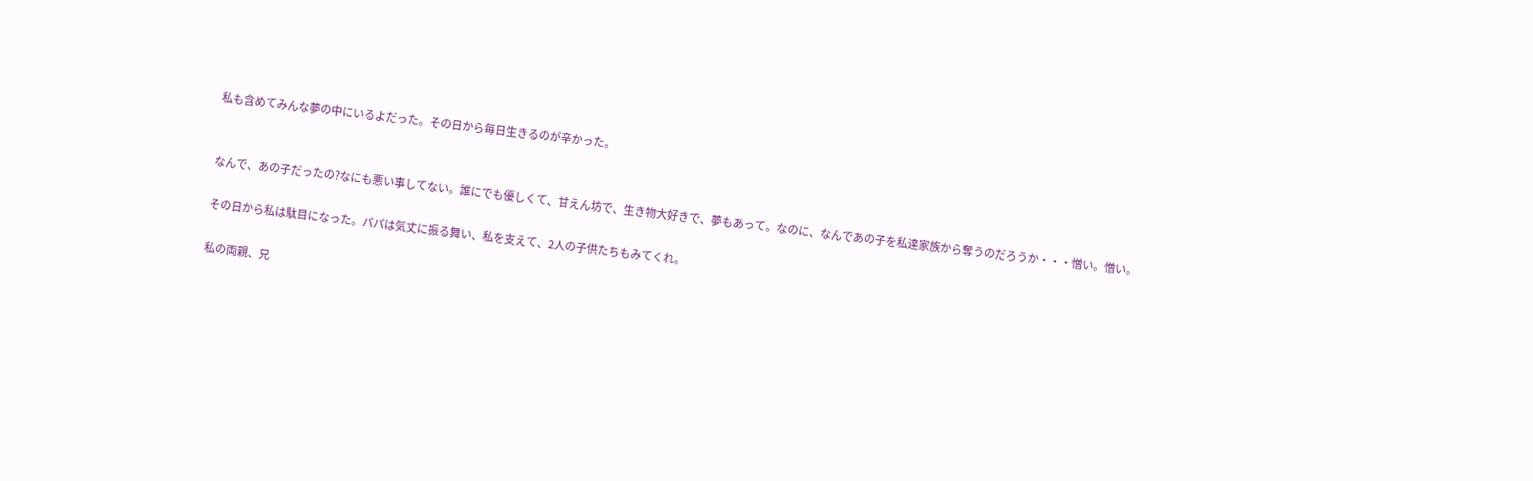私も含めてみんな夢の中にいるよだった。その日から毎日生きるのが辛かった。


なんで、あの子だったの?なにも悪い事してない。誰にでも優しくて、甘えん坊で、生き物大好きで、夢もあって。なのに、なんであの子を私達家族から奪うのだろうか・・・憎い。憎い。

その日から私は駄目になった。パパは気丈に振る舞い、私を支えて、2人の子供たちもみてくれ。

私の両親、兄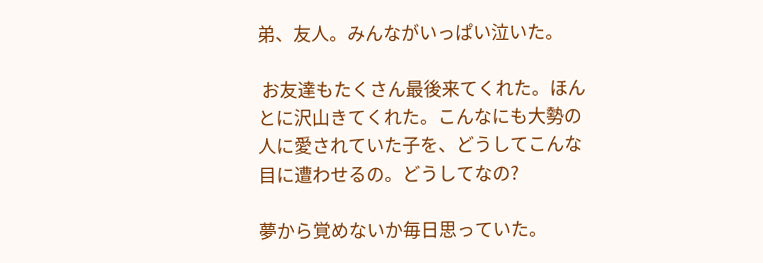弟、友人。みんながいっぱい泣いた。

 お友達もたくさん最後来てくれた。ほんとに沢山きてくれた。こんなにも大勢の人に愛されていた子を、どうしてこんな目に遭わせるの。どうしてなの?

夢から覚めないか毎日思っていた。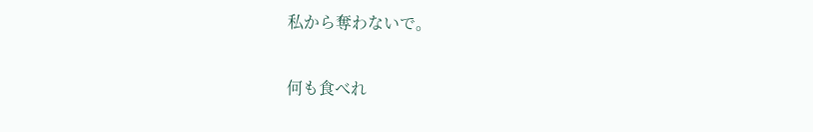私から奪わないで。


何も食べれ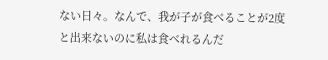ない日々。なんで、我が子が食べることが2度と出来ないのに私は食べれるんだ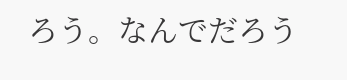ろう。なんでだろう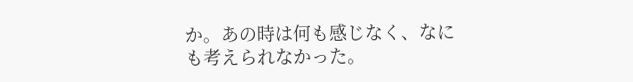か。あの時は何も感じなく、なにも考えられなかった。